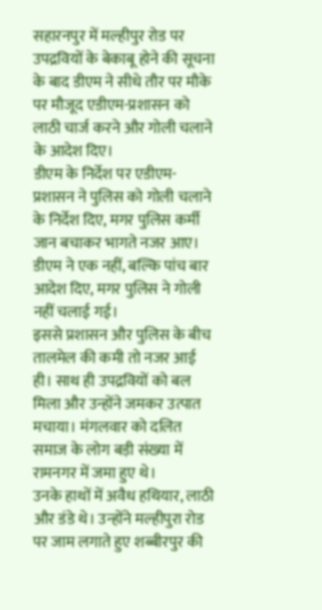सहारनपुर में मल्हीपुर रोड पर उपद्रवियों के बेकाबू होने की सूचना के बाद डीएम ने सीधे तौर पर मौके पर मौजूद एडीएम-प्रशासन को लाठी चार्ज करने और गोली चलाने के आदेश दिए।
डीएम के निर्देश पर एडीएम-प्रशासन ने पुलिस को गोली चलाने के निर्देश दिए, मगर पुलिस कर्मी जान बचाकर भागते नजर आए। डीएम ने एक नहीं, बल्कि पांच बार आदेश दिए, मगर पुलिस ने गोली नहीं चलाई गई।
इससे प्रशासन और पुलिस के बीच तालमेल की कमी तो नजर आई ही। साथ ही उपद्रवियों को बल मिला और उन्होंने जमकर उत्पात मचाया। मंगलवार को दलित समाज के लोग बड़ी संख्या में रामनगर में जमा हुए थे।
उनके हाथों में अवैध हथियार, लाठी और डंडे थे। उन्होंने मल्हीपुरा रोड पर जाम लगाते हुए शब्बीरपुर की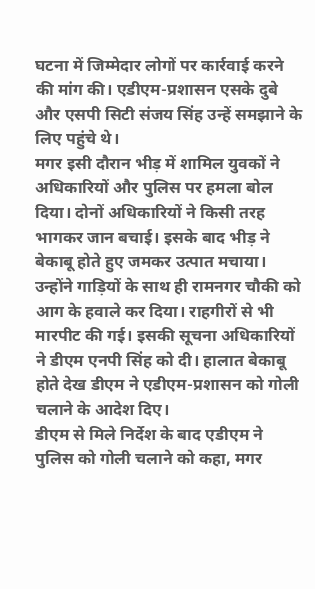घटना में जिम्मेदार लोगों पर कार्रवाई करने की मांग की। एडीएम-प्रशासन एसके दुबे और एसपी सिटी संजय सिंह उन्हें समझाने के लिए पहुंचे थे।
मगर इसी दौरान भीड़ में शामिल युवकों ने अधिकारियों और पुलिस पर हमला बोल दिया। दोनों अधिकारियों ने किसी तरह भागकर जान बचाई। इसके बाद भीड़ ने बेकाबू होते हुए जमकर उत्पात मचाया।
उन्होंने गाड़ियों के साथ ही रामनगर चौकी को आग के हवाले कर दिया। राहगीरों से भी मारपीट की गई। इसकी सूचना अधिकारियों ने डीएम एनपी सिंह को दी। हालात बेकाबू होते देख डीएम ने एडीएम-प्रशासन को गोली चलाने के आदेश दिए।
डीएम से मिले निर्देश के बाद एडीएम ने पुलिस को गोली चलाने को कहा, मगर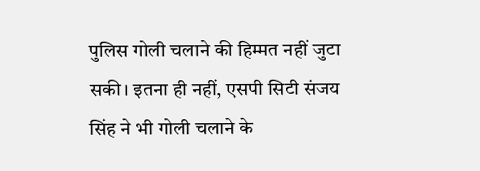पुलिस गोली चलाने की हिम्मत नहीं जुटा सकी। इतना ही नहीं, एसपी सिटी संजय सिंह ने भी गोली चलाने के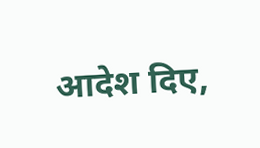आदेश दिए,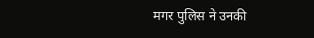मगर पुलिस ने उनकी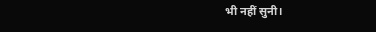भी नहीं सुनी।